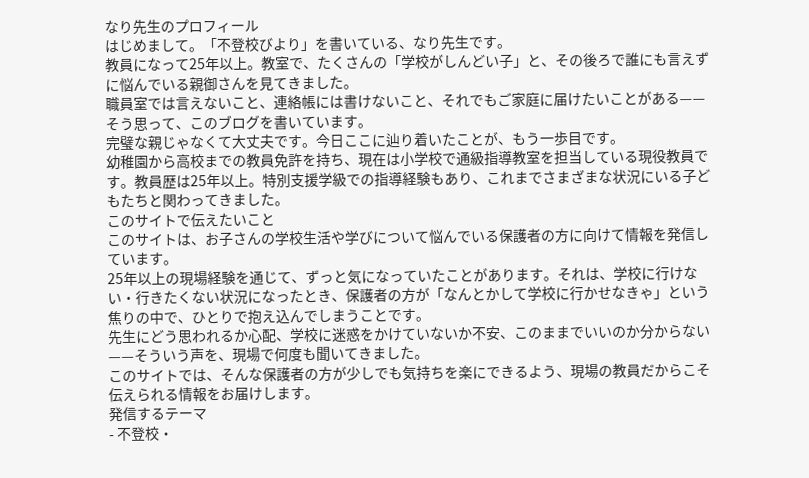なり先生のプロフィール
はじめまして。「不登校びより」を書いている、なり先生です。
教員になって25年以上。教室で、たくさんの「学校がしんどい子」と、その後ろで誰にも言えずに悩んでいる親御さんを見てきました。
職員室では言えないこと、連絡帳には書けないこと、それでもご家庭に届けたいことがある——そう思って、このブログを書いています。
完璧な親じゃなくて大丈夫です。今日ここに辿り着いたことが、もう一歩目です。
幼稚園から高校までの教員免許を持ち、現在は小学校で通級指導教室を担当している現役教員です。教員歴は25年以上。特別支援学級での指導経験もあり、これまでさまざまな状況にいる子どもたちと関わってきました。
このサイトで伝えたいこと
このサイトは、お子さんの学校生活や学びについて悩んでいる保護者の方に向けて情報を発信しています。
25年以上の現場経験を通じて、ずっと気になっていたことがあります。それは、学校に行けない・行きたくない状況になったとき、保護者の方が「なんとかして学校に行かせなきゃ」という焦りの中で、ひとりで抱え込んでしまうことです。
先生にどう思われるか心配、学校に迷惑をかけていないか不安、このままでいいのか分からない——そういう声を、現場で何度も聞いてきました。
このサイトでは、そんな保護者の方が少しでも気持ちを楽にできるよう、現場の教員だからこそ伝えられる情報をお届けします。
発信するテーマ
- 不登校・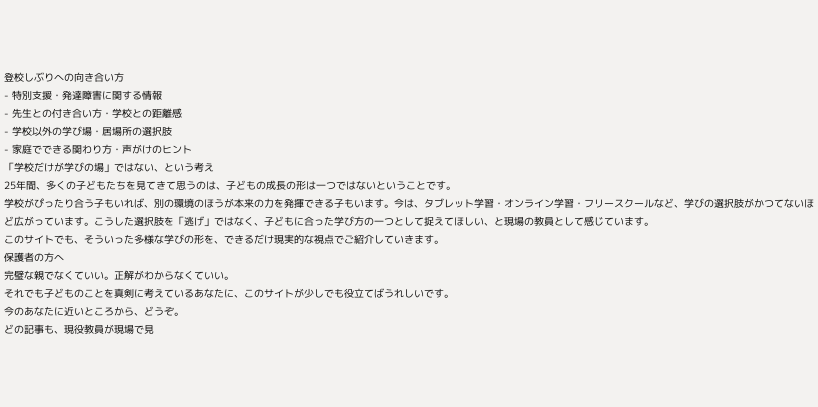登校しぶりへの向き合い方
- 特別支援・発達障害に関する情報
- 先生との付き合い方・学校との距離感
- 学校以外の学び場・居場所の選択肢
- 家庭でできる関わり方・声がけのヒント
「学校だけが学びの場」ではない、という考え
25年間、多くの子どもたちを見てきて思うのは、子どもの成長の形は一つではないということです。
学校がぴったり合う子もいれば、別の環境のほうが本来の力を発揮できる子もいます。今は、タブレット学習・オンライン学習・フリースクールなど、学びの選択肢がかつてないほど広がっています。こうした選択肢を「逃げ」ではなく、子どもに合った学び方の一つとして捉えてほしい、と現場の教員として感じています。
このサイトでも、そういった多様な学びの形を、できるだけ現実的な視点でご紹介していきます。
保護者の方へ
完璧な親でなくていい。正解がわからなくていい。
それでも子どものことを真剣に考えているあなたに、このサイトが少しでも役立てばうれしいです。
今のあなたに近いところから、どうぞ。
どの記事も、現役教員が現場で見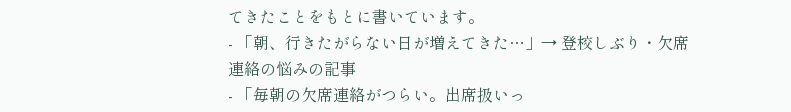てきたことをもとに書いています。
- 「朝、行きたがらない日が増えてきた…」→ 登校しぶり・欠席連絡の悩みの記事
- 「毎朝の欠席連絡がつらい。出席扱いっ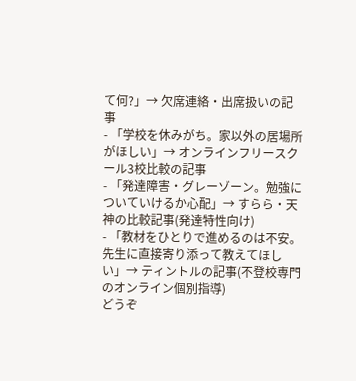て何?」→ 欠席連絡・出席扱いの記事
- 「学校を休みがち。家以外の居場所がほしい」→ オンラインフリースクール3校比較の記事
- 「発達障害・グレーゾーン。勉強についていけるか心配」→ すらら・天神の比較記事(発達特性向け)
- 「教材をひとりで進めるのは不安。先生に直接寄り添って教えてほしい」→ ティントルの記事(不登校専門のオンライン個別指導)
どうぞ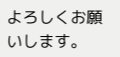よろしくお願いします。